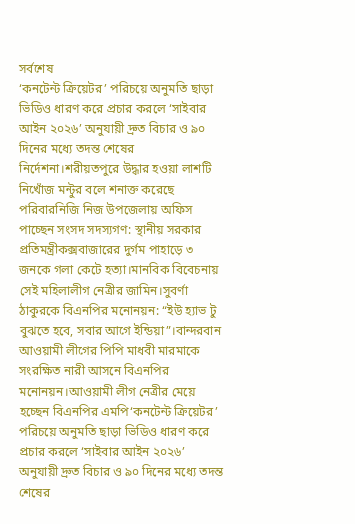সর্বশেষ
‘কনটেন্ট ক্রিয়েটর’ পরিচয়ে অনুমতি ছাড়া ভিডিও ধারণ করে প্রচার করলে ‘সাইবার আইন ২০২৬’ অনুযায়ী দ্রুত বিচার ও ৯০ দিনের মধ্যে তদন্ত শেষের নির্দেশনা।শরীয়তপুরে উদ্ধার হওয়া লাশটি নিখোঁজ মন্টুর বলে শনাক্ত করেছে পরিবারনিজি নিজ উপজেলায় অফিস পাচ্ছেন সংসদ সদস্যগণ: স্থানীয় সরকার প্রতিমন্ত্রীকক্সবাজারের দুর্গম পাহাড়ে ৩ জনকে গলা কেটে হত্যা।মানবিক বিবেচনায় সেই মহিলালীগ নেত্রীর জামিন।সুবর্ণা ঠাকুরকে বিএনপির মনোনয়ন: “ইউ হ‍্যাভ টু বুঝতে হবে, সবার আগে ইন্ডিয়া”।বান্দরবান আওয়ামী লীগের পিপি মাধবী মারমাকে সংরক্ষিত নারী আসনে বিএনপির মনোনয়ন।আওয়ামী লীগ নেত্রীর মেয়ে হচ্ছেন বিএনপির এমপি‘কনটেন্ট ক্রিয়েটর’ পরিচয়ে অনুমতি ছাড়া ভিডিও ধারণ করে প্রচার করলে ‘সাইবার আইন ২০২৬’ অনুযায়ী দ্রুত বিচার ও ৯০ দিনের মধ্যে তদন্ত শেষের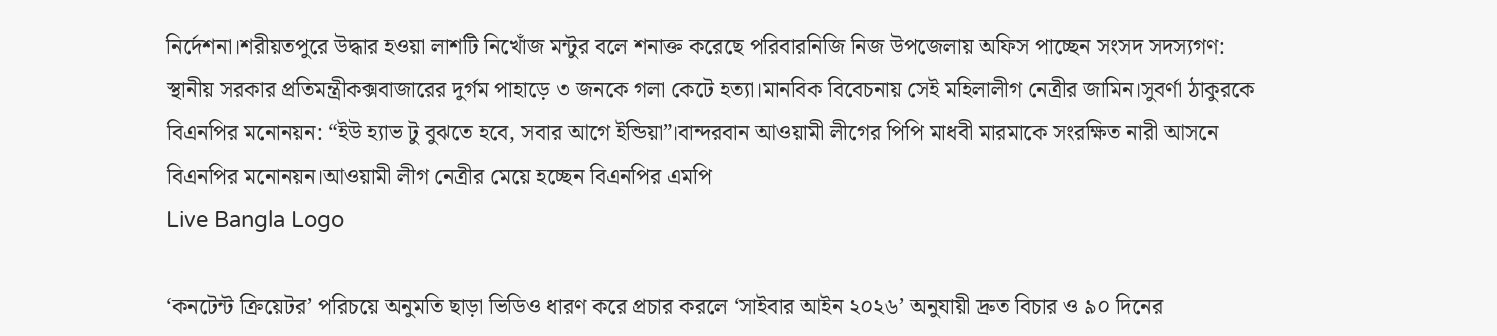নির্দেশনা।শরীয়তপুরে উদ্ধার হওয়া লাশটি নিখোঁজ মন্টুর বলে শনাক্ত করেছে পরিবারনিজি নিজ উপজেলায় অফিস পাচ্ছেন সংসদ সদস্যগণ: স্থানীয় সরকার প্রতিমন্ত্রীকক্সবাজারের দুর্গম পাহাড়ে ৩ জনকে গলা কেটে হত্যা।মানবিক বিবেচনায় সেই মহিলালীগ নেত্রীর জামিন।সুবর্ণা ঠাকুরকে বিএনপির মনোনয়ন: “ইউ হ‍্যাভ টু বুঝতে হবে, সবার আগে ইন্ডিয়া”।বান্দরবান আওয়ামী লীগের পিপি মাধবী মারমাকে সংরক্ষিত নারী আসনে বিএনপির মনোনয়ন।আওয়ামী লীগ নেত্রীর মেয়ে হচ্ছেন বিএনপির এমপি
Live Bangla Logo

‘কনটেন্ট ক্রিয়েটর’ পরিচয়ে অনুমতি ছাড়া ভিডিও ধারণ করে প্রচার করলে ‘সাইবার আইন ২০২৬’ অনুযায়ী দ্রুত বিচার ও ৯০ দিনের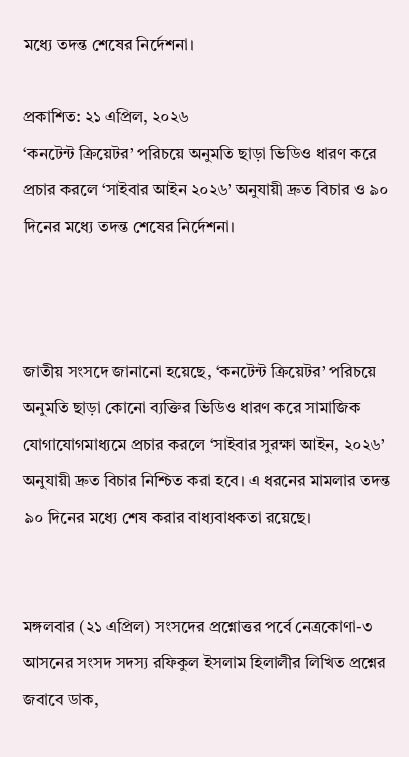মধ্যে তদন্ত শেষের নির্দেশনা।

প্রকাশিত: ২১ এপ্রিল, ২০২৬
‘কনটেন্ট ক্রিয়েটর’ পরিচয়ে অনুমতি ছাড়া ভিডিও ধারণ করে প্রচার করলে ‘সাইবার আইন ২০২৬’ অনুযায়ী দ্রুত বিচার ও ৯০ দিনের মধ্যে তদন্ত শেষের নির্দেশনা।



জাতীয় সংসদে জানানো হয়েছে, ‘কনটেন্ট ক্রিয়েটর’ পরিচয়ে অনুমতি ছাড়া কোনো ব্যক্তির ভিডিও ধারণ করে সামাজিক যোগাযোগমাধ্যমে প্রচার করলে ‘সাইবার সুরক্ষা আইন, ২০২৬’ অনুযায়ী দ্রুত বিচার নিশ্চিত করা হবে। এ ধরনের মামলার তদন্ত ৯০ দিনের মধ্যে শেষ করার বাধ্যবাধকতা রয়েছে।


মঙ্গলবার (২১ এপ্রিল) সংসদের প্রশ্নোত্তর পর্বে নেত্রকোণা-৩ আসনের সংসদ সদস্য রফিকুল ইসলাম হিলালীর লিখিত প্রশ্নের জবাবে ডাক,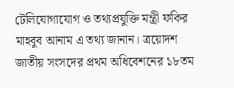টেলিযোগাযোগ ও তথ্যপ্রযুক্তি মন্ত্রী ফকির মাহবুব আনাম এ তথ্য জানান। ত্রয়োদশ জাতীয় সংসদের প্রথম অধিবেশনের ১৮তম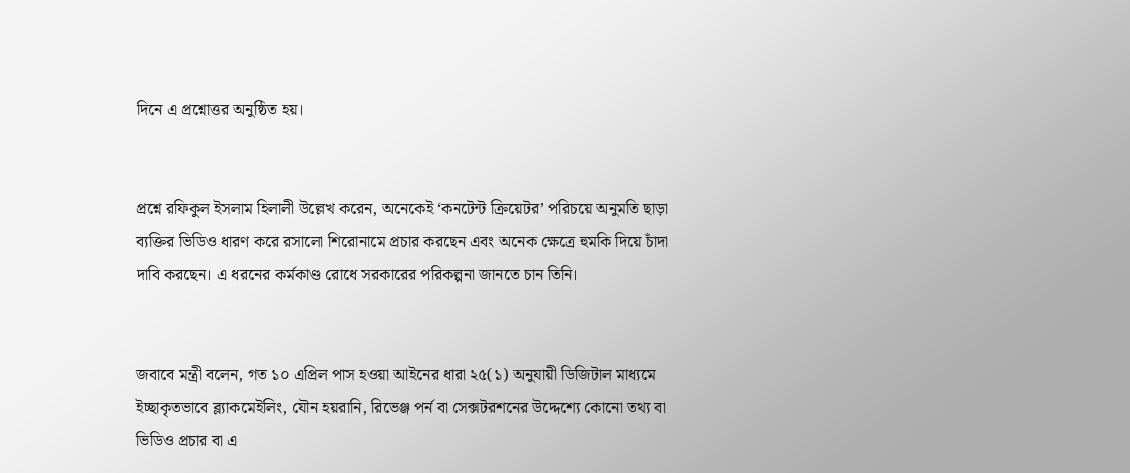দিনে এ প্রশ্নোত্তর অনুষ্ঠিত হয়।


প্রশ্নে রফিকুল ইসলাম হিলালী উল্লেখ করেন, অনেকেই ‘কনটেন্ট ক্রিয়েটর’ পরিচয়ে অনুমতি ছাড়া ব্যক্তির ভিডিও ধারণ করে রসালো শিরোনামে প্রচার করছেন এবং অনেক ক্ষেত্রে হুমকি দিয়ে চাঁদা দাবি করছেন। এ ধরনের কর্মকাণ্ড রোধে সরকারের পরিকল্পনা জানতে চান তিনি।


জবাবে মন্ত্রী বলেন, গত ১০ এপ্রিল পাস হওয়া আইনের ধারা ২৫(১) অনুযায়ী ডিজিটাল মাধ্যমে ইচ্ছাকৃতভাবে ব্ল্যাকমেইলিং, যৌন হয়রানি, রিভেঞ্জ পর্ন বা সেক্সটরশনের উদ্দেশ্যে কোনো তথ্য বা ভিডিও প্রচার বা এ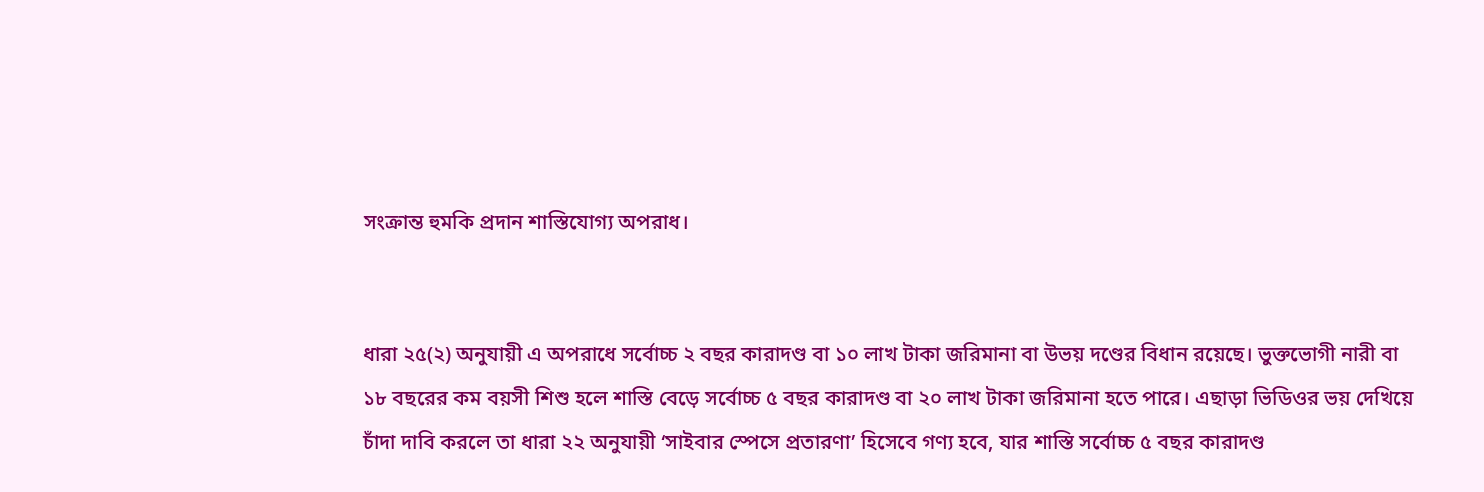সংক্রান্ত হুমকি প্রদান শাস্তিযোগ্য অপরাধ।


ধারা ২৫(২) অনুযায়ী এ অপরাধে সর্বোচ্চ ২ বছর কারাদণ্ড বা ১০ লাখ টাকা জরিমানা বা উভয় দণ্ডের বিধান রয়েছে। ভুক্তভোগী নারী বা ১৮ বছরের কম বয়সী শিশু হলে শাস্তি বেড়ে সর্বোচ্চ ৫ বছর কারাদণ্ড বা ২০ লাখ টাকা জরিমানা হতে পারে। এছাড়া ভিডিওর ভয় দেখিয়ে চাঁদা দাবি করলে তা ধারা ২২ অনুযায়ী ‘সাইবার স্পেসে প্রতারণা’ হিসেবে গণ্য হবে, যার শাস্তি সর্বোচ্চ ৫ বছর কারাদণ্ড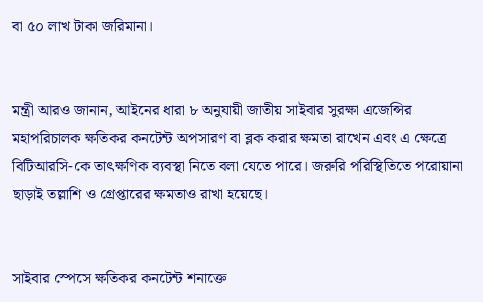বা ৫০ লাখ টাকা জরিমানা।


মন্ত্রী আরও জানান, আইনের ধারা ৮ অনুযায়ী জাতীয় সাইবার সুরক্ষা এজেন্সির মহাপরিচালক ক্ষতিকর কনটেন্ট অপসারণ বা ব্লক করার ক্ষমতা রাখেন এবং এ ক্ষেত্রে বিটিআরসি-কে তাৎক্ষণিক ব্যবস্থা নিতে বলা যেতে পারে। জরুরি পরিস্থিতিতে পরোয়ানা ছাড়াই তল্লাশি ও গ্রেপ্তারের ক্ষমতাও রাখা হয়েছে।


সাইবার স্পেসে ক্ষতিকর কনটেন্ট শনাক্তে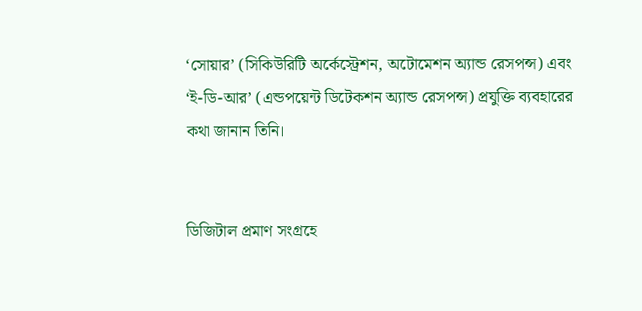‘সোয়ার’ (সিকিউরিটি অর্কেস্ট্রেশন, অটোমেশন অ্যান্ড রেসপন্স) এবং ‘ই-ডি-আর’ (এন্ডপয়েন্ট ডিটেকশন অ্যান্ড রেসপন্স) প্রযুক্তি ব্যবহারের কথা জানান তিনি।


ডিজিটাল প্রমাণ সংগ্রহে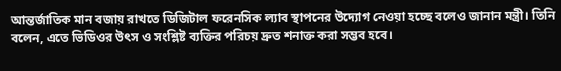আন্তর্জাতিক মান বজায় রাখতে ডিজিটাল ফরেনসিক ল্যাব স্থাপনের উদ্যোগ নেওয়া হচ্ছে বলেও জানান মন্ত্রী। তিনি বলেন, এতে ভিডিওর উৎস ও সংশ্লিষ্ট ব্যক্তির পরিচয় দ্রুত শনাক্ত করা সম্ভব হবে।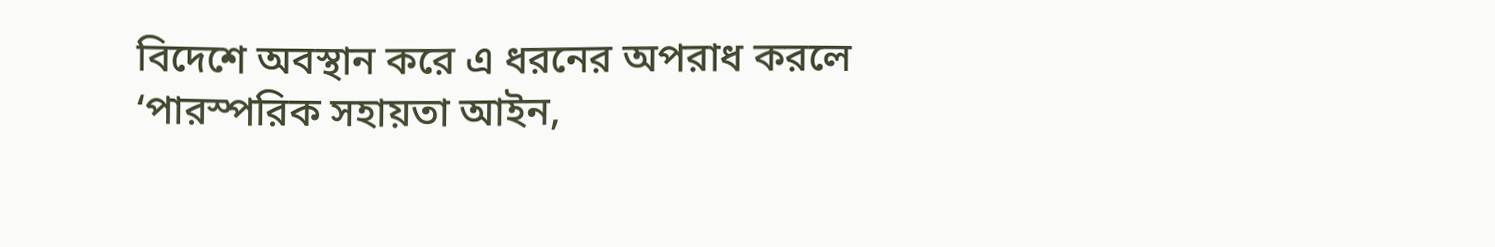বিদেশে অবস্থান করে এ ধরনের অপরাধ করলে ‘পারস্পরিক সহায়তা আইন,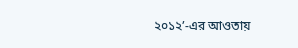২০১২’-এর আওতায়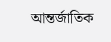আন্তর্জাতিক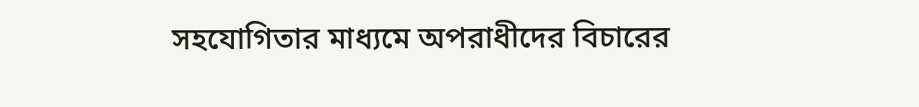সহযোগিতার মাধ্যমে অপরাধীদের বিচারের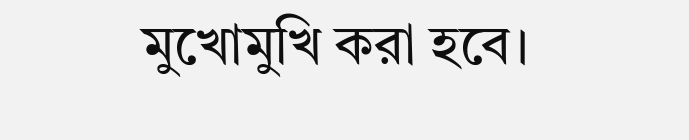মুখোমুখি করা হবে।